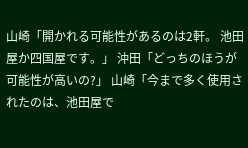山崎「開かれる可能性があるのは2軒。 池田屋か四国屋です。」 沖田「どっちのほうが可能性が高いの?」 山崎「今まで多く使用されたのは、池田屋で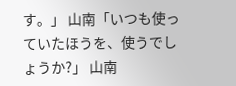す。」 山南「いつも使っていたほうを、使うでしょうか?」 山南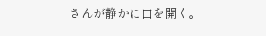さんが静かに口を開く。